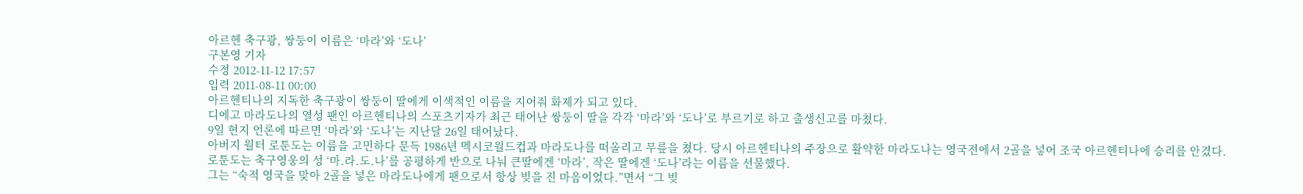아르헨 축구광, 쌍둥이 이름은 ‘마라’와 ‘도나’
구본영 기자
수정 2012-11-12 17:57
입력 2011-08-11 00:00
아르헨티나의 지독한 축구광이 쌍둥이 딸에게 이색적인 이름을 지어줘 화제가 되고 있다.
디에고 마라도나의 열성 팬인 아르헨티나의 스포츠기자가 최근 태어난 쌍둥이 딸을 각각 ‘마라’와 ‘도나’로 부르기로 하고 출생신고를 마쳤다.
9일 현지 언론에 따르면 ‘마라’와 ‘도나’는 지난달 26일 태어났다.
아버지 월터 로툰도는 이름을 고민하다 문득 1986년 멕시코월드컵과 마라도나를 떠올리고 무릎을 쳤다. 당시 아르헨티나의 주장으로 활약한 마라도나는 영국전에서 2골을 넣어 조국 아르헨티나에 승리를 안겼다.
로툰도는 축구영웅의 성 ‘마.라.도.나’를 공평하게 반으로 나눠 큰딸에겐 ‘마라’, 작은 딸에겐 ‘도나’라는 이름을 선물했다.
그는 “숙적 영국을 맞아 2골을 넣은 마라도나에게 팬으로서 항상 빚을 진 마음이었다.”면서 “그 빚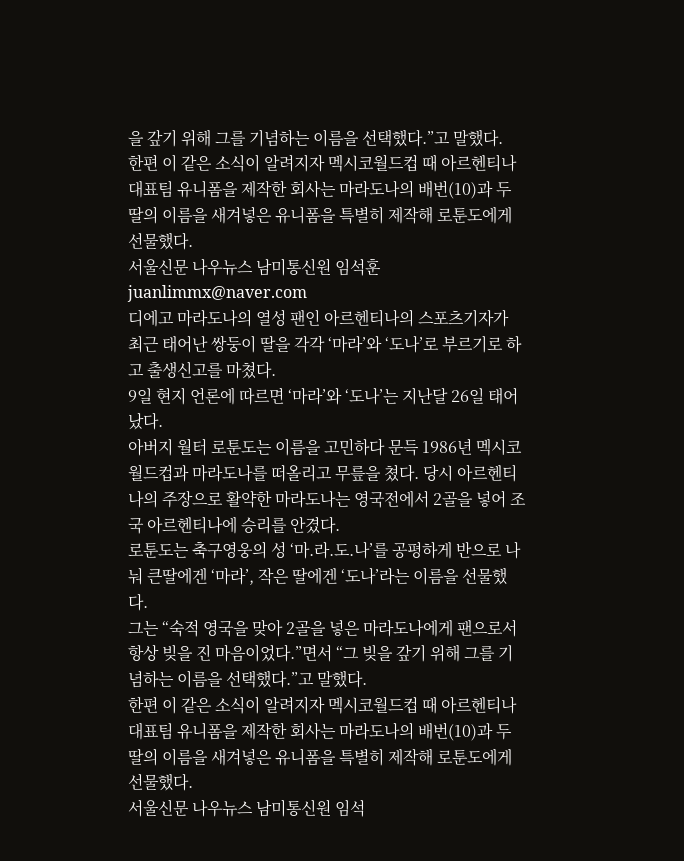을 갚기 위해 그를 기념하는 이름을 선택했다.”고 말했다.
한편 이 같은 소식이 알려지자 멕시코월드컵 때 아르헨티나 대표팀 유니폼을 제작한 회사는 마라도나의 배번(10)과 두 딸의 이름을 새겨넣은 유니폼을 특별히 제작해 로툰도에게 선물했다.
서울신문 나우뉴스 남미통신원 임석훈 juanlimmx@naver.com
디에고 마라도나의 열성 팬인 아르헨티나의 스포츠기자가 최근 태어난 쌍둥이 딸을 각각 ‘마라’와 ‘도나’로 부르기로 하고 출생신고를 마쳤다.
9일 현지 언론에 따르면 ‘마라’와 ‘도나’는 지난달 26일 태어났다.
아버지 월터 로툰도는 이름을 고민하다 문득 1986년 멕시코월드컵과 마라도나를 떠올리고 무릎을 쳤다. 당시 아르헨티나의 주장으로 활약한 마라도나는 영국전에서 2골을 넣어 조국 아르헨티나에 승리를 안겼다.
로툰도는 축구영웅의 성 ‘마.라.도.나’를 공평하게 반으로 나눠 큰딸에겐 ‘마라’, 작은 딸에겐 ‘도나’라는 이름을 선물했다.
그는 “숙적 영국을 맞아 2골을 넣은 마라도나에게 팬으로서 항상 빚을 진 마음이었다.”면서 “그 빚을 갚기 위해 그를 기념하는 이름을 선택했다.”고 말했다.
한편 이 같은 소식이 알려지자 멕시코월드컵 때 아르헨티나 대표팀 유니폼을 제작한 회사는 마라도나의 배번(10)과 두 딸의 이름을 새겨넣은 유니폼을 특별히 제작해 로툰도에게 선물했다.
서울신문 나우뉴스 남미통신원 임석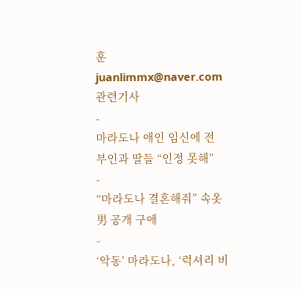훈 juanlimmx@naver.com
관련기사
-
마라도나 애인 임신에 전 부인과 딸들 “인정 못해”
-
“마라도나 결혼해줘” 속옷男 공개 구애
-
‘악동’ 마라도나, ‘럭셔리 비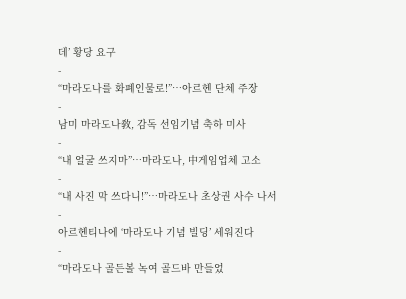데’ 황당 요구
-
“마라도나를 화폐인물로!”…아르헨 단체 주장
-
남미 마라도나敎, 감독 선임기념 축하 미사
-
“내 얼굴 쓰지마”…마라도나, 中게임업체 고소
-
“내 사진 막 쓰다니!”…마라도나 초상권 사수 나서
-
아르헨티나에 ‘마라도나 기념 빌딩’ 세워진다
-
“마라도나 골든볼 녹여 골드바 만들었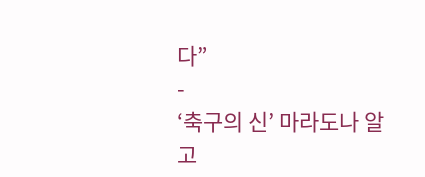다”
-
‘축구의 신’ 마라도나 알고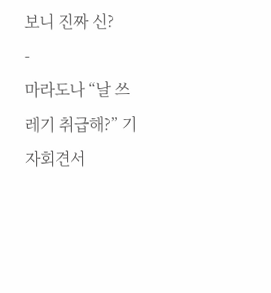보니 진짜 신?
-
마라도나 “날 쓰레기 취급해?” 기자회견서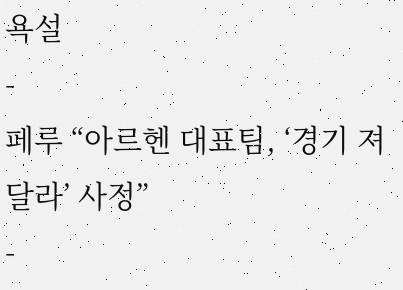욕설
-
페루 “아르헨 대표팀, ‘경기 져달라’ 사정”
-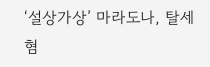‘설상가상’ 마라도나, 탈세혐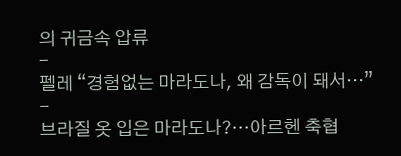의 귀금속 압류
-
펠레 “경험없는 마라도나, 왜 감독이 돼서…”
-
브라질 옷 입은 마라도나?…아르헨 축협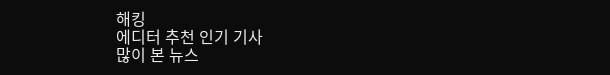해킹
에디터 추천 인기 기사
많이 본 뉴스